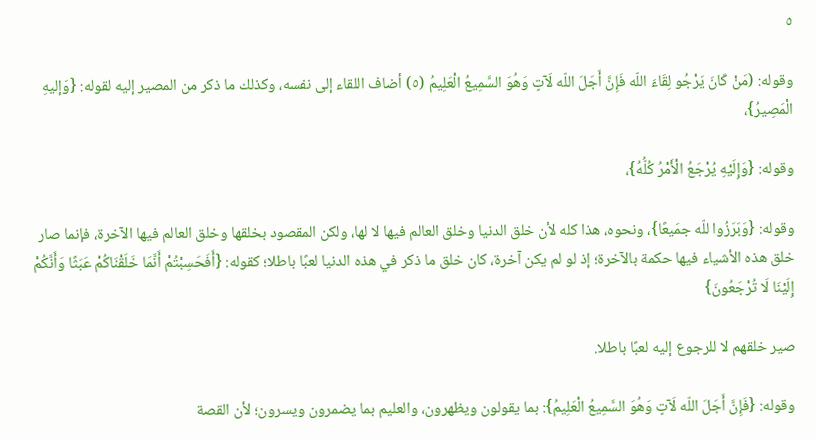٥

وقوله: (مَنْ كَانَ يَرْجُو لِقَاءَ اللّه فَإِنَّ أَجَلَ اللّه لَآتٍ وَهُوَ السَّمِيعُ الْعَلِيمُ (٥) أضاف اللقاء إلى نفسه، وكذلك ما ذكر من المصير إليه لقوله: {وَإليهِ الْمَصِيرُ}،

وقوله: {وَإِلَيْهِ يُرْجَعُ الْأَمْرُ كُلُّهُ}،

وقوله: {وَبَرَزُوا للّه جمَيعًا}، ونحوه، هذا كله لأن خلق الدنيا وخلق العالم فيها لا لها، ولكن المقصود بخلقها وخلق العالم فيها الآخرة، فإنما صار خلق هذه الأشياء فيها حكمة بالآخرة؛ إذ لو لم يكن آخرة، كان خلق ما ذكر في هذه الدنيا لعبًا باطلا؛ كقوله: {أَفَحَسِبْتُمْ أَنَّمَا خَلَقْنَاكُمْ عَبَثًا وَأَنَّكُمْ إِلَيْنَا لَا تُرْجَعُونَ}

صير خلقهم لا للرجوع إليه لعبًا باطلا.

وقوله: {فَإِنَّ أَجَلَ اللّه لَآتٍ وَهُوَ السَّمِيعُ الْعَلِيمُ}: بما يقولون ويظهرون، والعليم بما يضمرون ويسرون؛ لأن القصة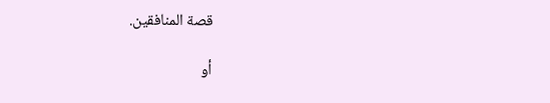قصة المنافقين.

أو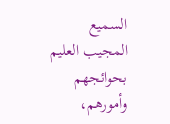السميع المجيب العليم بحوائجهم وأمورهم،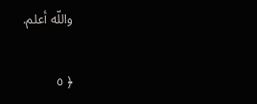واللّه أعلم.

﴿ ٥